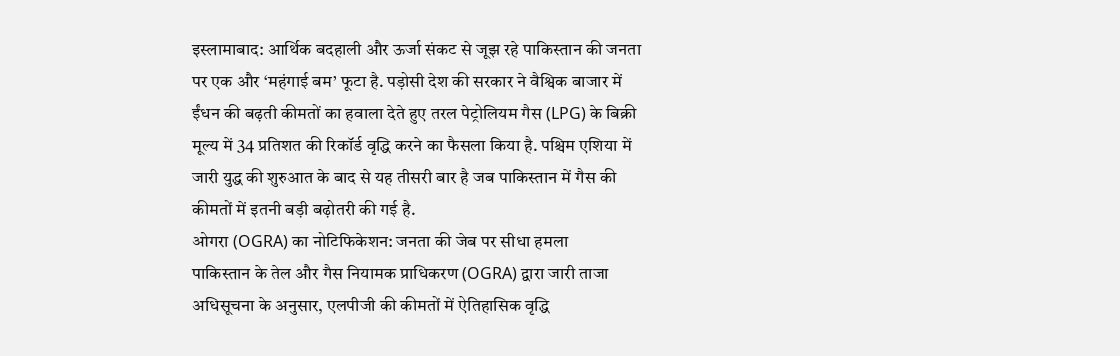इस्लामाबाद: आर्थिक बदहाली और ऊर्जा संकट से जूझ रहे पाकिस्तान की जनता पर एक और ‘महंगाई बम’ फूटा है. पड़ोसी देश की सरकार ने वैश्विक बाजार में ईंधन की बढ़ती कीमतों का हवाला देते हुए तरल पेट्रोलियम गैस (LPG) के बिक्री मूल्य में 34 प्रतिशत की रिकॉर्ड वृद्धि करने का फैसला किया है. पश्चिम एशिया में जारी युद्ध की शुरुआत के बाद से यह तीसरी बार है जब पाकिस्तान में गैस की कीमतों में इतनी बड़ी बढ़ोतरी की गई है.
ओगरा (OGRA) का नोटिफिकेशन: जनता की जेब पर सीधा हमला
पाकिस्तान के तेल और गैस नियामक प्राधिकरण (OGRA) द्वारा जारी ताजा अधिसूचना के अनुसार, एलपीजी की कीमतों में ऐतिहासिक वृद्धि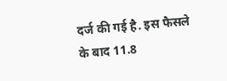दर्ज की गई है. इस फैसले के बाद 11.8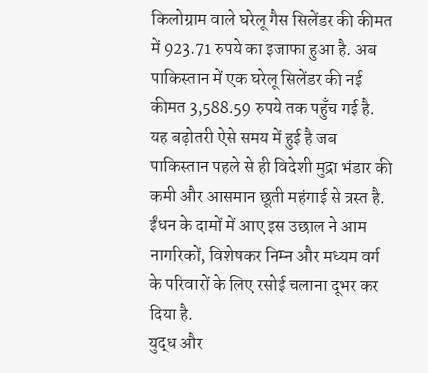किलोग्राम वाले घरेलू गैस सिलेंडर की कीमत में 923.71 रुपये का इजाफा हुआ है. अब पाकिस्तान में एक घरेलू सिलेंडर की नई कीमत 3,588.59 रुपये तक पहुँच गई है.
यह बढ़ोतरी ऐसे समय में हुई है जब पाकिस्तान पहले से ही विदेशी मुद्रा भंडार की कमी और आसमान छूती महंगाई से त्रस्त है. ईंधन के दामों में आए इस उछाल ने आम नागरिकों, विशेषकर निम्न और मध्यम वर्ग के परिवारों के लिए रसोई चलाना दूभर कर दिया है.
युद्ध और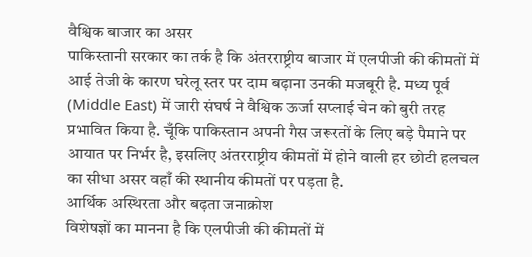वैश्विक बाजार का असर
पाकिस्तानी सरकार का तर्क है कि अंतरराष्ट्रीय बाजार में एलपीजी की कीमतों में आई तेजी के कारण घरेलू स्तर पर दाम बढ़ाना उनकी मजबूरी है. मध्य पूर्व (Middle East) में जारी संघर्ष ने वैश्विक ऊर्जा सप्लाई चेन को बुरी तरह प्रभावित किया है. चूँकि पाकिस्तान अपनी गैस जरूरतों के लिए बड़े पैमाने पर आयात पर निर्भर है, इसलिए अंतरराष्ट्रीय कीमतों में होने वाली हर छोटी हलचल का सीधा असर वहाँ की स्थानीय कीमतों पर पड़ता है.
आर्थिक अस्थिरता और बढ़ता जनाक्रोश
विशेषज्ञों का मानना है कि एलपीजी की कीमतों में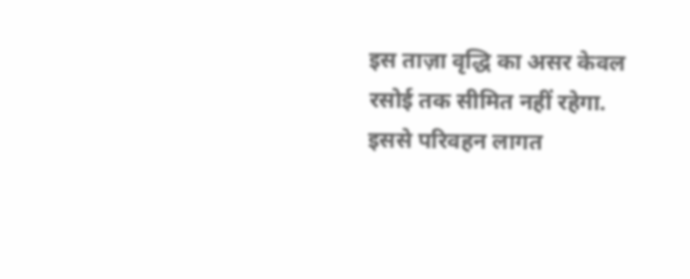इस ताज़ा वृद्धि का असर केवल रसोई तक सीमित नहीं रहेगा. इससे परिवहन लागत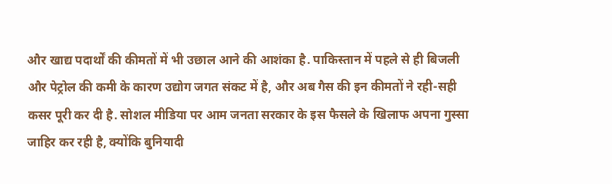और खाद्य पदार्थों की कीमतों में भी उछाल आने की आशंका है. पाकिस्तान में पहले से ही बिजली और पेट्रोल की कमी के कारण उद्योग जगत संकट में है, और अब गैस की इन कीमतों ने रही-सही कसर पूरी कर दी है. सोशल मीडिया पर आम जनता सरकार के इस फैसले के खिलाफ अपना गुस्सा जाहिर कर रही है, क्योंकि बुनियादी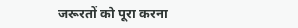जरूरतों को पूरा करना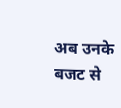अब उनके बजट से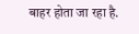बाहर होता जा रहा है.